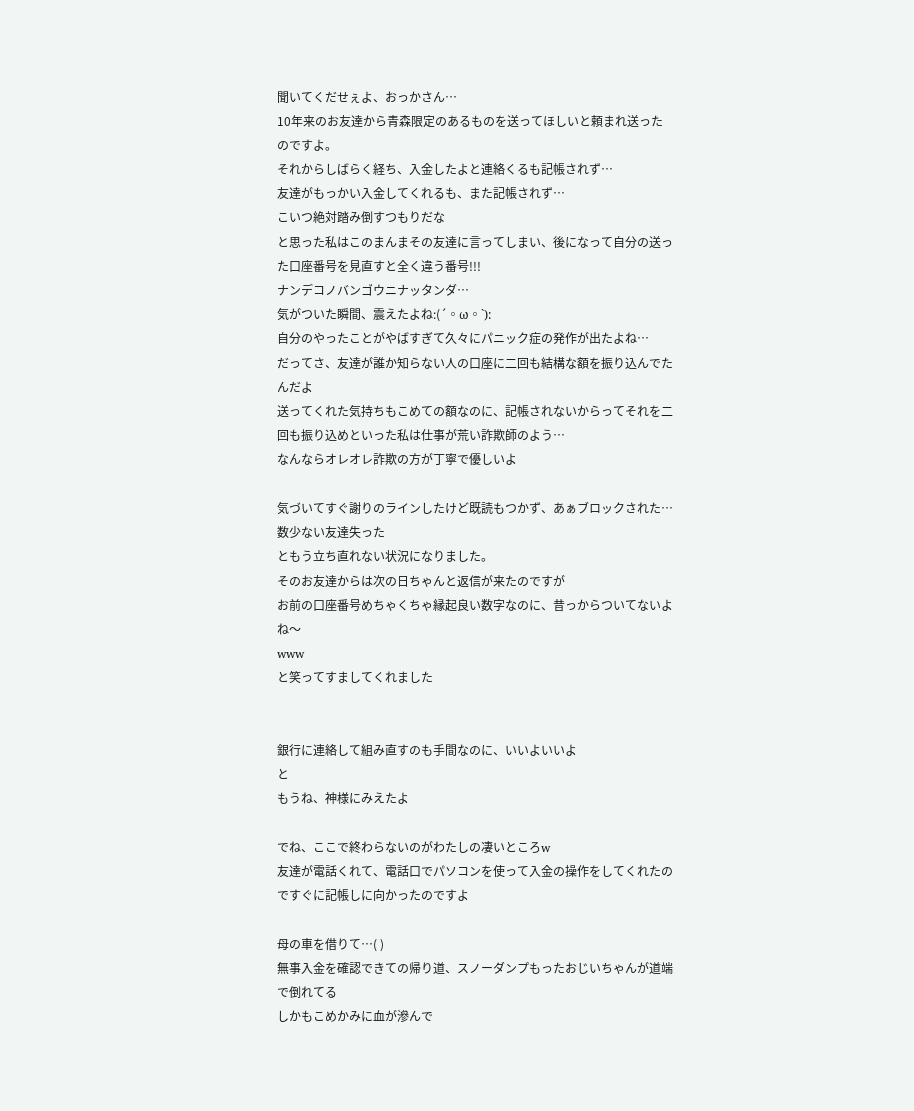聞いてくだせぇよ、おっかさん…
10年来のお友達から青森限定のあるものを送ってほしいと頼まれ送ったのですよ。
それからしばらく経ち、入金したよと連絡くるも記帳されず…
友達がもっかい入金してくれるも、また記帳されず…
こいつ絶対踏み倒すつもりだな
と思った私はこのまんまその友達に言ってしまい、後になって自分の送った口座番号を見直すと全く違う番号!!!
ナンデコノバンゴウニナッタンダ…
気がついた瞬間、震えたよね:(´◦ω◦`):
自分のやったことがやばすぎて久々にパニック症の発作が出たよね…
だってさ、友達が誰か知らない人の口座に二回も結構な額を振り込んでたんだよ
送ってくれた気持ちもこめての額なのに、記帳されないからってそれを二回も振り込めといった私は仕事が荒い詐欺師のよう…
なんならオレオレ詐欺の方が丁寧で優しいよ

気づいてすぐ謝りのラインしたけど既読もつかず、あぁブロックされた…数少ない友達失った
ともう立ち直れない状況になりました。
そのお友達からは次の日ちゃんと返信が来たのですが
お前の口座番号めちゃくちゃ縁起良い数字なのに、昔っからついてないよね〜
www
と笑ってすましてくれました


銀行に連絡して組み直すのも手間なのに、いいよいいよ
と
もうね、神様にみえたよ

でね、ここで終わらないのがわたしの凄いところw
友達が電話くれて、電話口でパソコンを使って入金の操作をしてくれたのですぐに記帳しに向かったのですよ

母の車を借りて…( )
無事入金を確認できての帰り道、スノーダンプもったおじいちゃんが道端で倒れてる
しかもこめかみに血が滲んで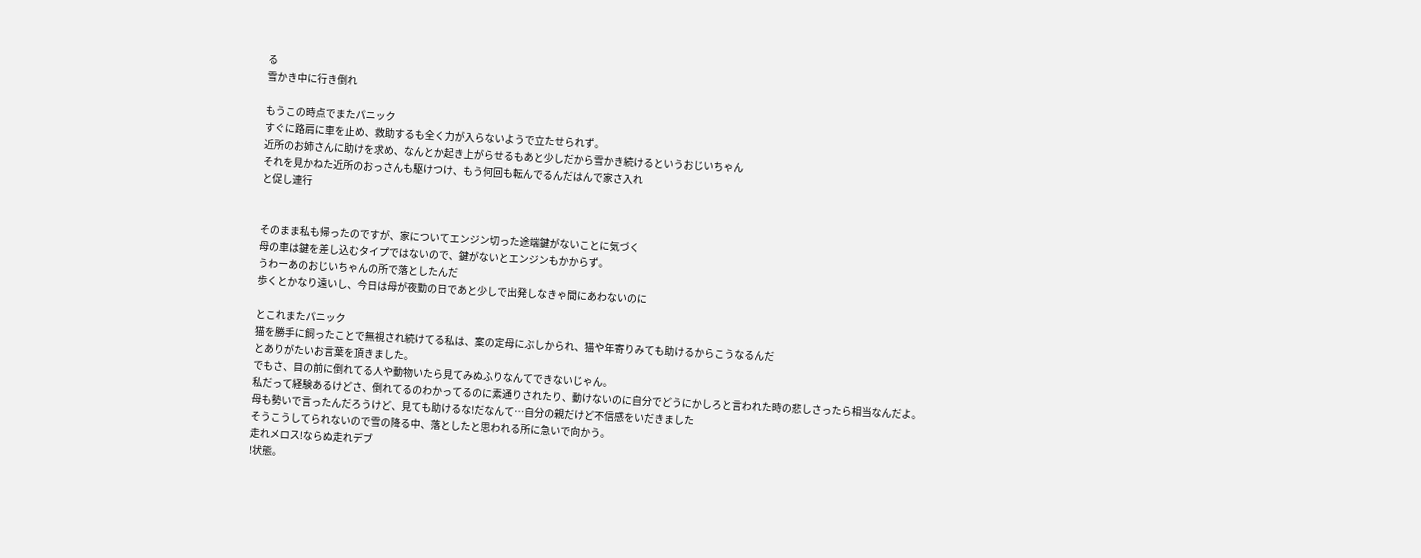る
雪かき中に行き倒れ

もうこの時点でまたパニック
すぐに路肩に車を止め、救助するも全く力が入らないようで立たせられず。
近所のお姉さんに助けを求め、なんとか起き上がらせるもあと少しだから雪かき続けるというおじいちゃん
それを見かねた近所のおっさんも駆けつけ、もう何回も転んでるんだはんで家さ入れ
と促し連行


そのまま私も帰ったのですが、家についてエンジン切った途端鍵がないことに気づく
母の車は鍵を差し込むタイプではないので、鍵がないとエンジンもかからず。
うわーあのおじいちゃんの所で落としたんだ
歩くとかなり遠いし、今日は母が夜勤の日であと少しで出発しなきゃ間にあわないのに

とこれまたパニック
猫を勝手に飼ったことで無視され続けてる私は、案の定母にぶしかられ、猫や年寄りみても助けるからこうなるんだ
とありがたいお言葉を頂きました。
でもさ、目の前に倒れてる人や動物いたら見てみぬふりなんてできないじゃん。
私だって経験あるけどさ、倒れてるのわかってるのに素通りされたり、動けないのに自分でどうにかしろと言われた時の悲しさったら相当なんだよ。
母も勢いで言ったんだろうけど、見ても助けるな!だなんて…自分の親だけど不信感をいだきました
そうこうしてられないので雪の降る中、落としたと思われる所に急いで向かう。
走れメロス!ならぬ走れデブ
!状態。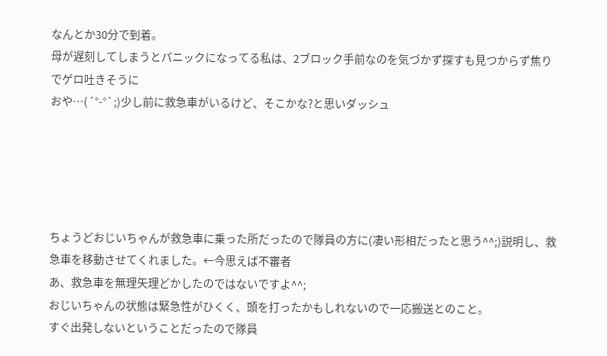なんとか30分で到着。
母が遅刻してしまうとパニックになってる私は、2ブロック手前なのを気づかず探すも見つからず焦りでゲロ吐きそうに
おや…(´°-°`;)少し前に救急車がいるけど、そこかな?と思いダッシュ





ちょうどおじいちゃんが救急車に乗った所だったので隊員の方に(凄い形相だったと思う^^;)説明し、救急車を移動させてくれました。←今思えば不審者
あ、救急車を無理矢理どかしたのではないですよ^^;
おじいちゃんの状態は緊急性がひくく、頭を打ったかもしれないので一応搬送とのこと。
すぐ出発しないということだったので隊員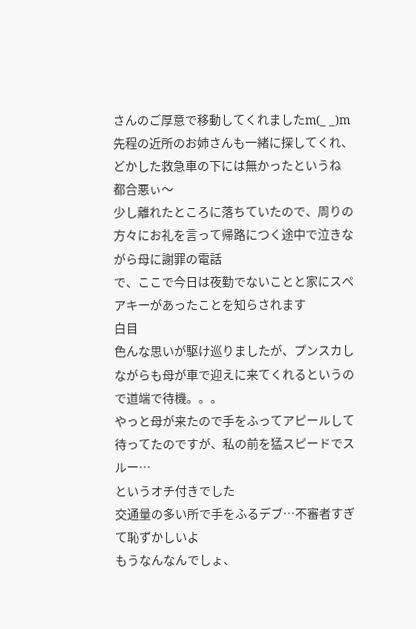さんのご厚意で移動してくれましたm(_ _)m
先程の近所のお姉さんも一緒に探してくれ、どかした救急車の下には無かったというね
都合悪ぃ〜
少し離れたところに落ちていたので、周りの方々にお礼を言って帰路につく途中で泣きながら母に謝罪の電話
で、ここで今日は夜勤でないことと家にスペアキーがあったことを知らされます
白目
色んな思いが駆け巡りましたが、プンスカしながらも母が車で迎えに来てくれるというので道端で待機。。。
やっと母が来たので手をふってアピールして待ってたのですが、私の前を猛スピードでスルー…
というオチ付きでした
交通量の多い所で手をふるデブ…不審者すぎて恥ずかしいよ
もうなんなんでしょ、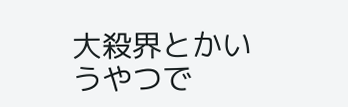大殺界とかいうやつで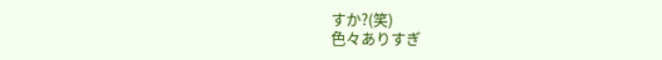すか?(笑)
色々ありすぎ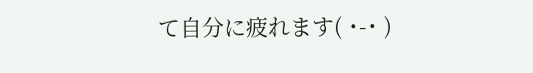て自分に疲れます( ˙-˙ )